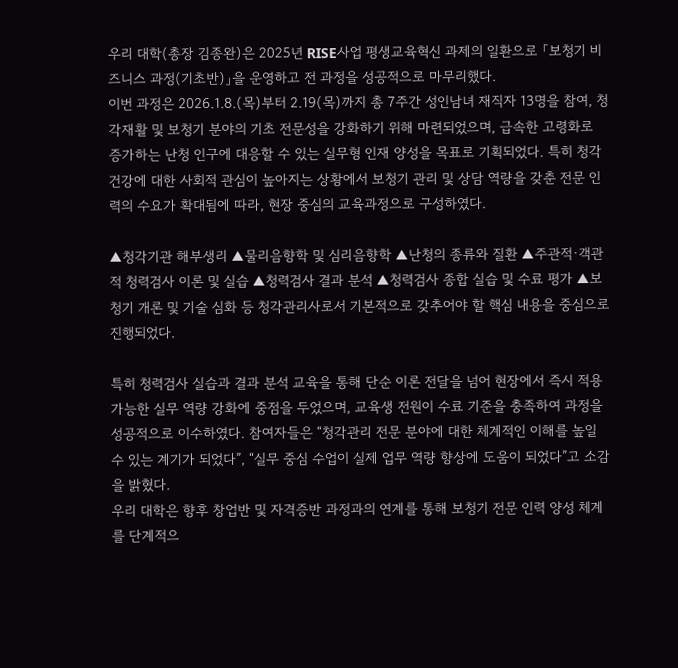우리 대학(총장 김종완)은 2025년 RISE사업 평생교육혁신 과제의 일환으로 「보청기 비즈니스 과정(기초반)」을 운영하고 전 과정을 성공적으로 마무리했다.
이번 과정은 2026.1.8.(목)부터 2.19(목)까지 총 7주간 성인남녀 재직자 13명을 참여, 청각재활 및 보청기 분야의 기초 전문성을 강화하기 위해 마련되었으며, 급속한 고령화로 증가하는 난청 인구에 대응할 수 있는 실무형 인재 양성을 목표로 기획되었다. 특히 청각 건강에 대한 사회적 관심이 높아지는 상황에서 보청기 관리 및 상담 역량을 갖춘 전문 인력의 수요가 확대됨에 따라, 현장 중심의 교육과정으로 구성하였다.

▲청각기관 해부생리 ▲물리음향학 및 심리음향학 ▲난청의 종류와 질환 ▲주관적·객관적 청력검사 이론 및 실습 ▲청력검사 결과 분석 ▲청력검사 종합 실습 및 수료 평가 ▲보청기 개론 및 기술 심화 등 청각관리사로서 기본적으로 갖추어야 할 핵심 내용을 중심으로 진행되었다.

특히 청력검사 실습과 결과 분석 교육을 통해 단순 이론 전달을 넘어 현장에서 즉시 적용 가능한 실무 역량 강화에 중점을 두었으며, 교육생 전원이 수료 기준을 충족하여 과정을 성공적으로 이수하였다. 참여자들은 “청각관리 전문 분야에 대한 체계적인 이해를 높일 수 있는 계기가 되었다”, “실무 중심 수업이 실제 업무 역량 향상에 도움이 되었다”고 소감을 밝혔다.
우리 대학은 향후 창업반 및 자격증반 과정과의 연계를 통해 보청기 전문 인력 양성 체계를 단계적으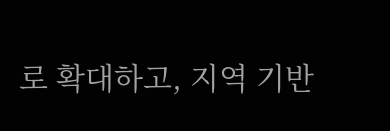로 확대하고, 지역 기반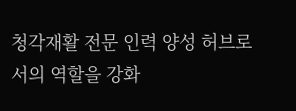청각재활 전문 인력 양성 허브로서의 역할을 강화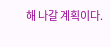해 나갈 계획이다.